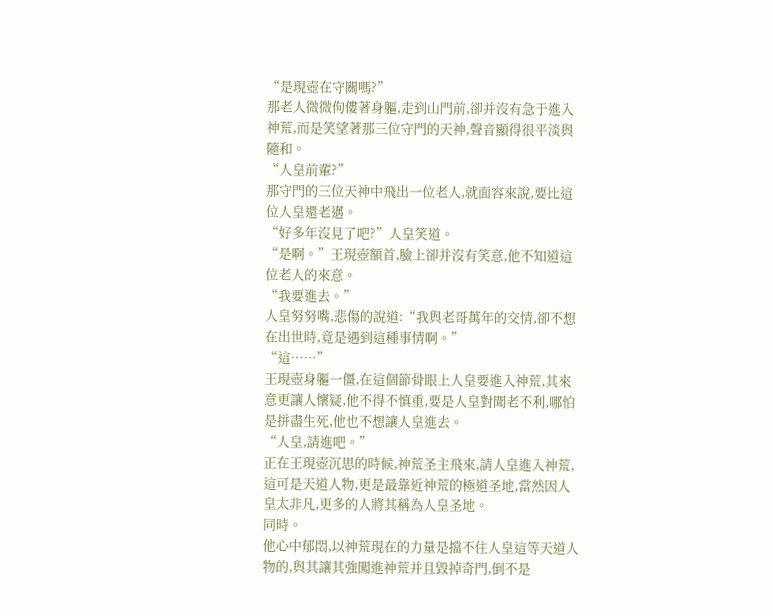“是現壺在守關嗎?”
那老人微微佝僂著身軀,走到山門前,卻并沒有急于進入神荒,而是笑望著那三位守門的天神,聲音顯得很平淡與隨和。
“人皇前輩?”
那守門的三位天神中飛出一位老人,就面容來說,要比這位人皇還老邁。
“好多年沒見了吧?”人皇笑道。
“是啊。”王現壺額首,臉上卻并沒有笑意,他不知道這位老人的來意。
“我要進去。”
人皇努努嘴,悲傷的說道:“我與老哥萬年的交情,卻不想在出世時,竟是遇到這種事情啊。”
“這……”
王現壺身軀一僵,在這個節骨眼上人皇要進入神荒,其來意更讓人懷疑,他不得不慎重,要是人皇對聞老不利,哪怕是拼盡生死,他也不想讓人皇進去。
“人皇,請進吧。”
正在王現壺沉思的時候,神荒圣主飛來,請人皇進入神荒,這可是天道人物,更是最靠近神荒的極道圣地,當然因人皇太非凡,更多的人將其稱為人皇圣地。
同時。
他心中郁悶,以神荒現在的力量是擋不住人皇這等天道人物的,與其讓其強闖進神荒并且毀掉奇門,倒不是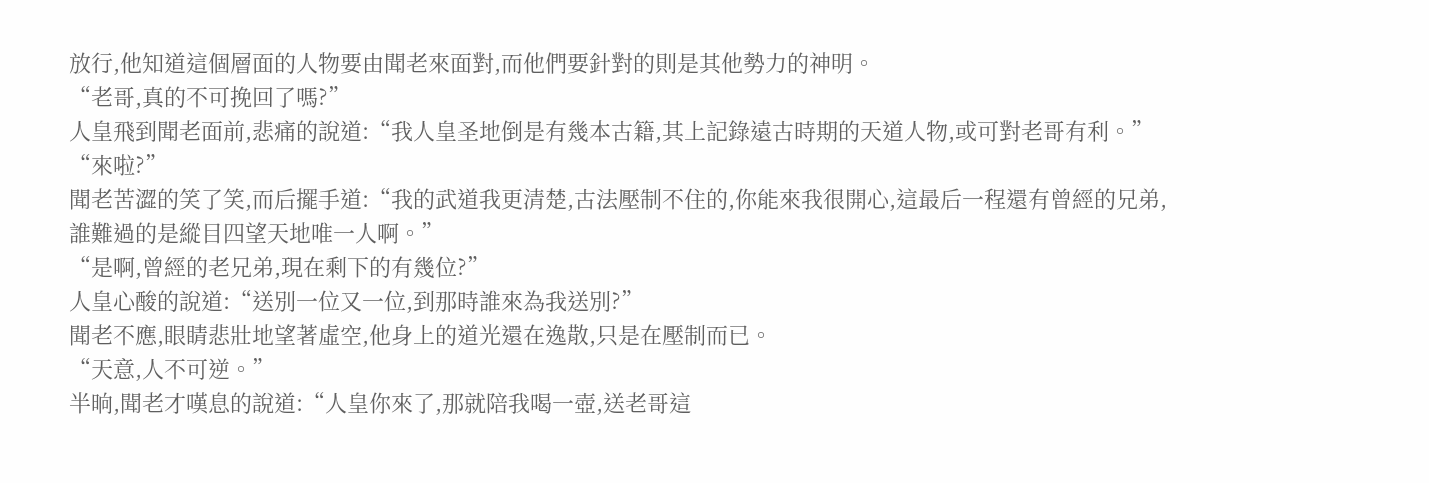放行,他知道這個層面的人物要由聞老來面對,而他們要針對的則是其他勢力的神明。
“老哥,真的不可挽回了嗎?”
人皇飛到聞老面前,悲痛的說道:“我人皇圣地倒是有幾本古籍,其上記錄遠古時期的天道人物,或可對老哥有利。”
“來啦?”
聞老苦澀的笑了笑,而后擺手道:“我的武道我更清楚,古法壓制不住的,你能來我很開心,這最后一程還有曾經的兄弟,誰難過的是縱目四望天地唯一人啊。”
“是啊,曾經的老兄弟,現在剩下的有幾位?”
人皇心酸的說道:“送別一位又一位,到那時誰來為我送別?”
聞老不應,眼睛悲壯地望著虛空,他身上的道光還在逸散,只是在壓制而已。
“天意,人不可逆。”
半晌,聞老才嘆息的說道:“人皇你來了,那就陪我喝一壺,送老哥這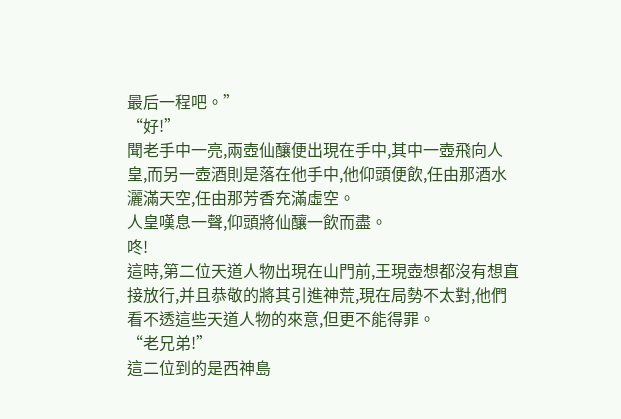最后一程吧。”
“好!”
聞老手中一亮,兩壺仙釀便出現在手中,其中一壺飛向人皇,而另一壺酒則是落在他手中,他仰頭便飲,任由那酒水灑滿天空,任由那芳香充滿虛空。
人皇嘆息一聲,仰頭將仙釀一飲而盡。
咚!
這時,第二位天道人物出現在山門前,王現壺想都沒有想直接放行,并且恭敬的將其引進神荒,現在局勢不太對,他們看不透這些天道人物的來意,但更不能得罪。
“老兄弟!”
這二位到的是西神島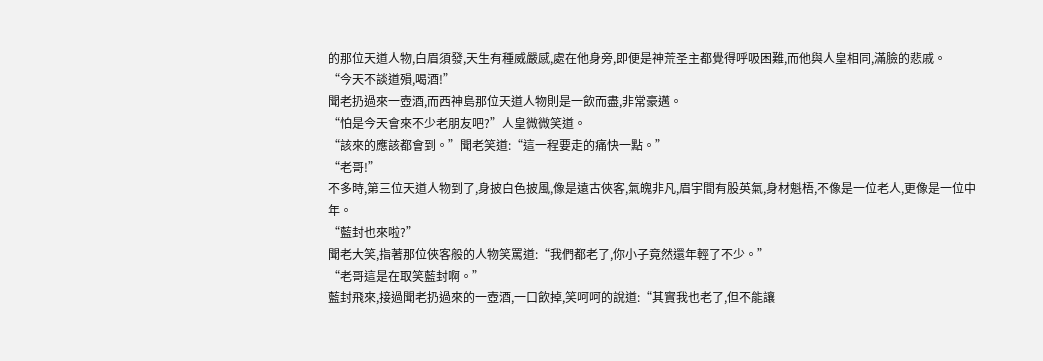的那位天道人物,白眉須發,天生有種威嚴感,處在他身旁,即便是神荒圣主都覺得呼吸困難,而他與人皇相同,滿臉的悲戚。
“今天不談道殞,喝酒!”
聞老扔過來一壺酒,而西神島那位天道人物則是一飲而盡,非常豪邁。
“怕是今天會來不少老朋友吧?”人皇微微笑道。
“該來的應該都會到。”聞老笑道:“這一程要走的痛快一點。”
“老哥!”
不多時,第三位天道人物到了,身披白色披風,像是遠古俠客,氣魄非凡,眉宇間有股英氣,身材魁梧,不像是一位老人,更像是一位中年。
“藍封也來啦?”
聞老大笑,指著那位俠客般的人物笑罵道:“我們都老了,你小子竟然還年輕了不少。”
“老哥這是在取笑藍封啊。”
藍封飛來,接過聞老扔過來的一壺酒,一口飲掉,笑呵呵的說道:“其實我也老了,但不能讓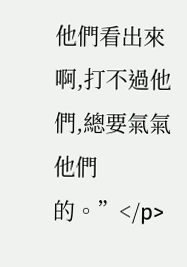他們看出來啊,打不過他們,總要氣氣他們的。”</p>